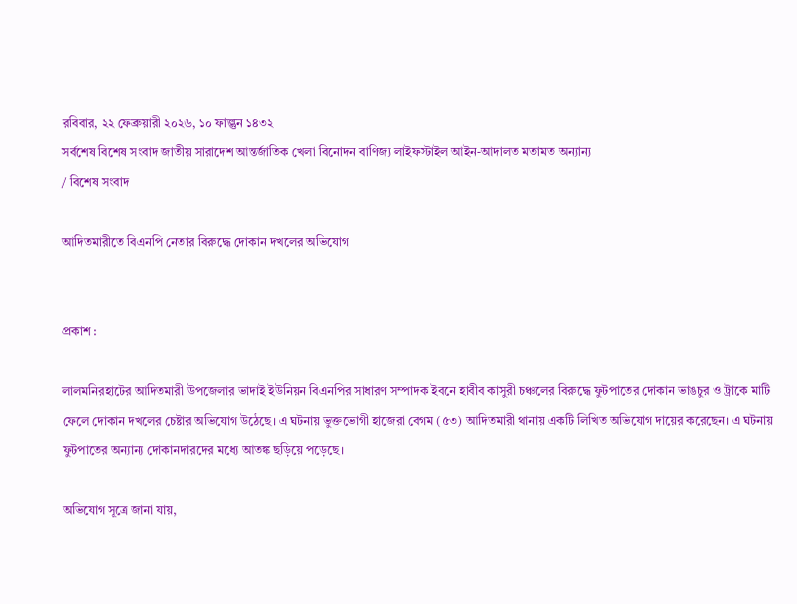রবিবার, ২২ ফেব্রুয়ারী ২০২৬, ১০ ফাল্গুন ১৪৩২
সর্বশেষ বিশেষ সংবাদ জাতীয় সারাদেশ আন্তর্জাতিক খেলা বিনোদন বাণিজ্য লাইফস্টাইল আইন-আদালত মতামত অন্যান্য
/ বিশেষ সংবাদ

আদিতমারীতে বিএনপি নেতার বিরুদ্ধে দোকান দখলের অভিযোগ


প্রকাশ :

লালমনিরহাটের আদিতমারী উপজেলার ভাদাই ইউনিয়ন বিএনপির সাধারণ সম্পাদক ইবনে হাবীব কাসুরী চঞ্চলের বিরুদ্ধে ফুটপাতের দোকান ভাঙচুর ও ট্রাকে মাটি ফেলে দোকান দখলের চেষ্টার অভিযোগ উঠেছে। এ ঘটনায় ভুক্তভোগী হাজেরা বেগম (৫৩) আদিতমারী থানায় একটি লিখিত অভিযোগ দায়ের করেছেন। এ ঘটনায় ফুটপাতের অন্যান্য দোকানদারদের মধ্যে আতঙ্ক ছড়িয়ে পড়েছে।

অভিযোগ সূত্রে জানা যায়,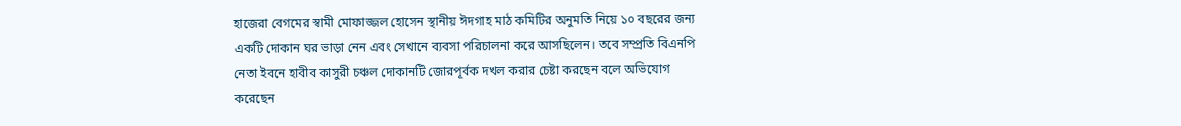হাজেরা বেগমের স্বামী মোফাজ্জল হোসেন স্থানীয় ঈদগাহ মাঠ কমিটির অনুমতি নিয়ে ১০ বছরের জন্য একটি দোকান ঘর ভাড়া নেন এবং সেখানে ব্যবসা পরিচালনা করে আসছিলেন। তবে সম্প্রতি বিএনপি নেতা ইবনে হাবীব কাসুরী চঞ্চল দোকানটি জোরপূর্বক দখল করার চেষ্টা করছেন বলে অভিযোগ করেছেন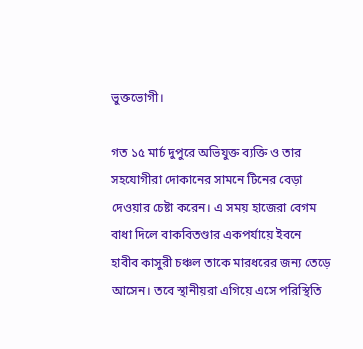ভুক্তভোগী।

গত ১৫ মার্চ দুপুরে অভিযুক্ত ব্যক্তি ও তার সহযোগীরা দোকানের সামনে টিনের বেড়া দেওয়ার চেষ্টা করেন। এ সময় হাজেরা বেগম বাধা দিলে বাকবিতণ্ডার একপর্যায়ে ইবনে হাবীব কাসুরী চঞ্চল তাকে মারধরের জন্য তেড়ে আসেন। তবে স্থানীয়রা এগিয়ে এসে পরিস্থিতি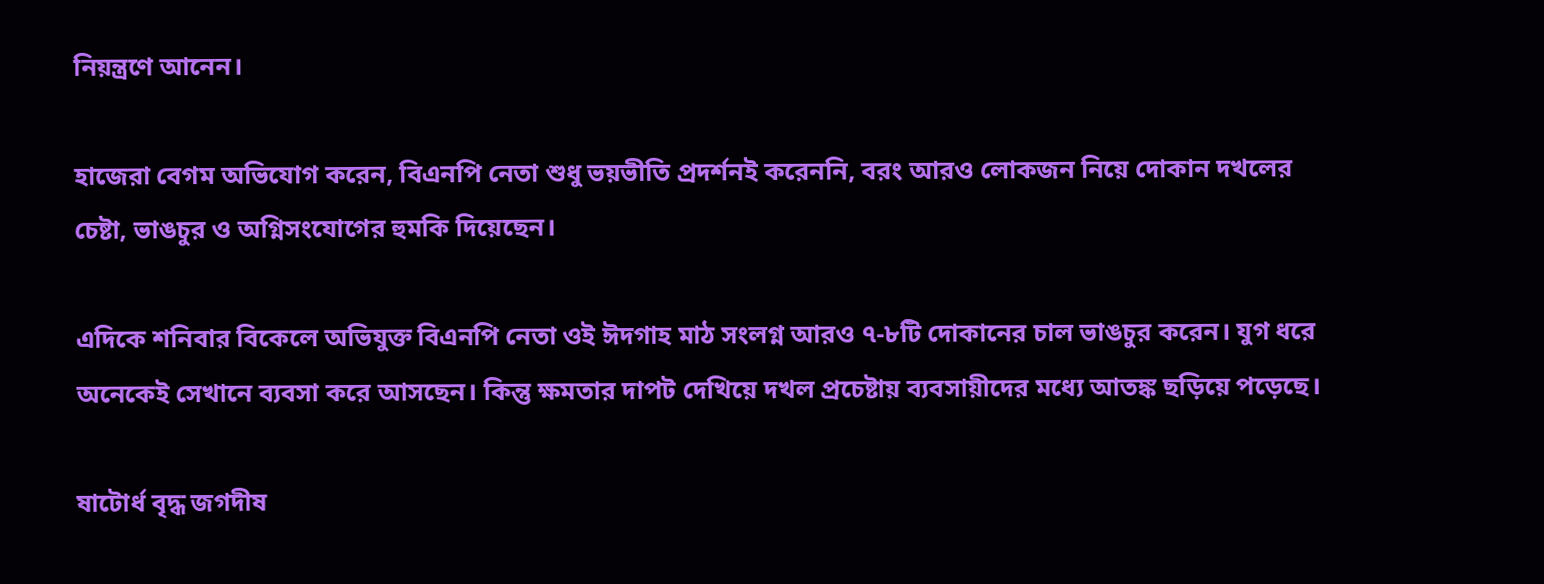নিয়ন্ত্রণে আনেন।

হাজেরা বেগম অভিযোগ করেন, বিএনপি নেতা শুধু ভয়ভীতি প্রদর্শনই করেননি, বরং আরও লোকজন নিয়ে দোকান দখলের চেষ্টা, ভাঙচুর ও অগ্নিসংযোগের হুমকি দিয়েছেন।

এদিকে শনিবার বিকেলে অভিযুক্ত বিএনপি নেতা ওই ঈদগাহ মাঠ সংলগ্ন আরও ৭-৮টি দোকানের চাল ভাঙচুর করেন। যুগ ধরে অনেকেই সেখানে ব্যবসা করে আসছেন। কিন্তু ক্ষমতার দাপট দেখিয়ে দখল প্রচেষ্টায় ব্যবসায়ীদের মধ্যে আতঙ্ক ছড়িয়ে পড়েছে।

ষাটোর্ধ বৃদ্ধ জগদীষ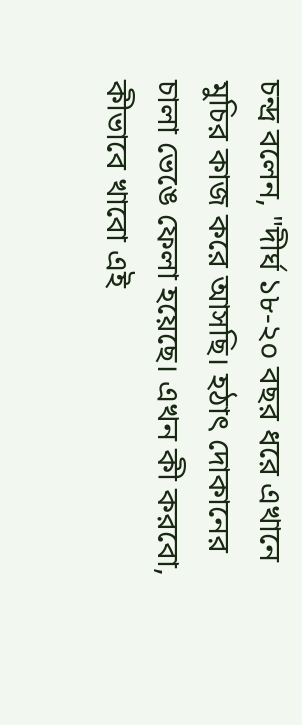চন্দ্র বলেন, "দীর্ঘ ১৮-২০ বছর ধরে এখানে মুচির কাজ করে আসছি। হঠাৎ দোকানের চালা ভেঙে ফেলা হয়েছে। এখন কী করবো, কীভাবে খাবো এই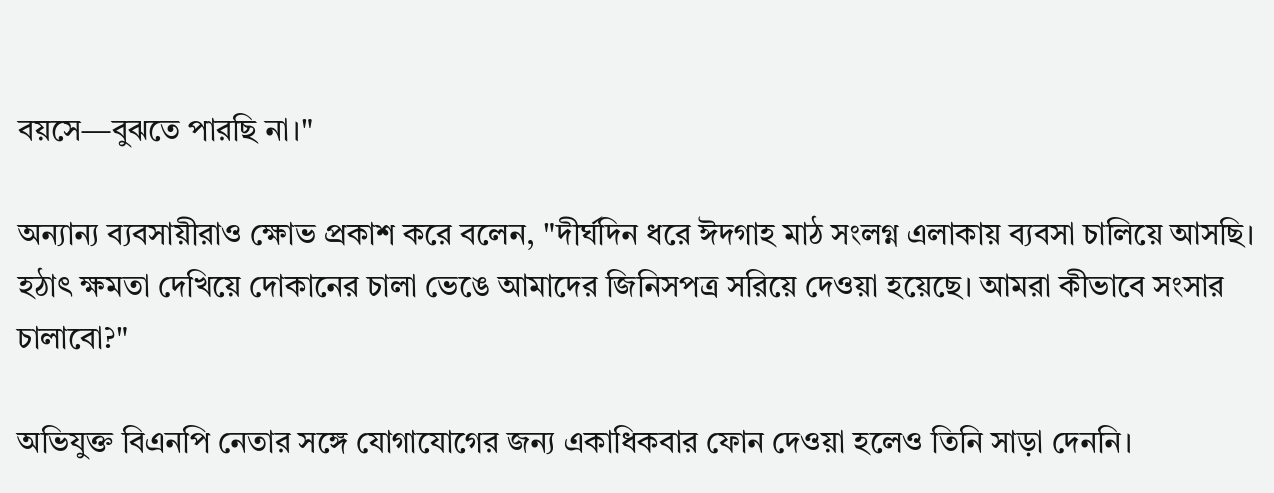বয়সে—বুঝতে পারছি না।"

অন্যান্য ব্যবসায়ীরাও ক্ষোভ প্রকাশ করে বলেন, "দীর্ঘদিন ধরে ঈদগাহ মাঠ সংলগ্ন এলাকায় ব্যবসা চালিয়ে আসছি। হঠাৎ ক্ষমতা দেখিয়ে দোকানের চালা ভেঙে আমাদের জিনিসপত্র সরিয়ে দেওয়া হয়েছে। আমরা কীভাবে সংসার চালাবো?"

অভিযুক্ত বিএনপি নেতার সঙ্গে যোগাযোগের জন্য একাধিকবার ফোন দেওয়া হলেও তিনি সাড়া দেননি।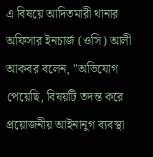এ বিষয়ে আদিতমারী থানার অফিসার ইনচার্জ (ওসি) আলী আকবর বলেন, "অভিযোগ পেয়েছি, বিষয়টি তদন্ত করে প্রয়োজনীয় আইনানুগ ব্যবস্থা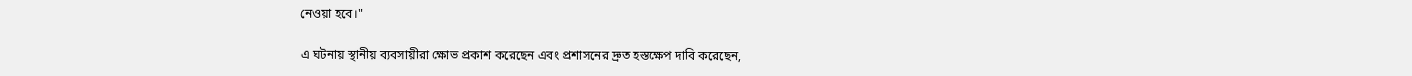নেওয়া হবে।"

এ ঘটনায় স্থানীয় ব্যবসায়ীরা ক্ষোভ প্রকাশ করেছেন এবং প্রশাসনের দ্রুত হস্তক্ষেপ দাবি করেছেন,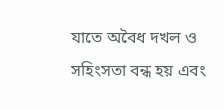যাতে অবৈধ দখল ও সহিংসতা বন্ধ হয় এবং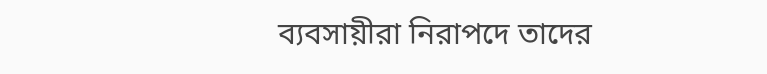ব্যবসায়ীরা নিরাপদে তাদের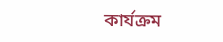কার্যক্রম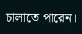চালাতে পারেন।